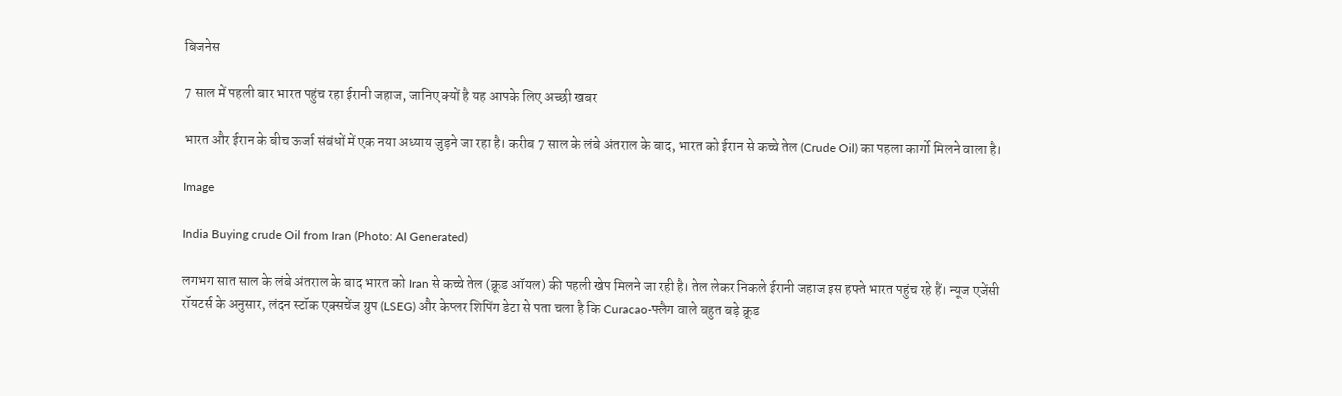बिजनेस

7 साल में पहली बार भारत पहुंच रहा ईरानी जहाज, जानिए क्यों है यह आपके लिए अच्छी खबर

भारत और ईरान के बीच ऊर्जा संबंधों में एक नया अध्याय जुड़ने जा रहा है। करीब 7 साल के लंबे अंतराल के बाद, भारत को ईरान से कच्चे तेल (Crude Oil) का पहला कार्गो मिलने वाला है।

Image

India Buying crude Oil from Iran (Photo: AI Generated)

लगभग सात साल के लंबे अंतराल के बाद भारत को Iran से कच्चे तेल (क्रूड ऑयल) की पहली खेप मिलने जा रही है। तेल लेकर निकले ईरानी जहाज इस हफ्ते भारत पहुंच रहे हैं। न्यूज एजेंसी रॉयटर्स के अनुसार, लंदन स्टॉक एक्सचेंज ग्रुप (LSEG) और केप्लर शिपिंग डेटा से पता चला है कि Curacao-फ्लैग वाले बहुत बड़े क्रूड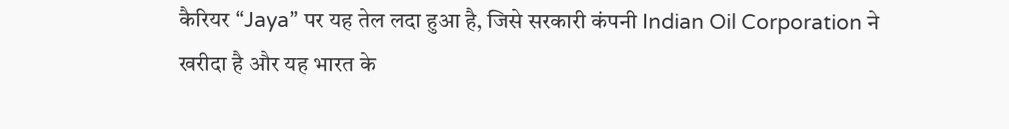कैरियर “Jaya” पर यह तेल लदा हुआ है, जिसे सरकारी कंपनी Indian Oil Corporation ने खरीदा है और यह भारत के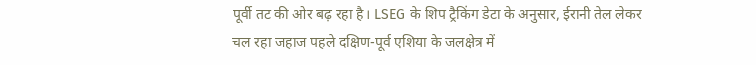पूर्वी तट की ओर बढ़ रहा है। LSEG के शिप ट्रैकिंग डेटा के अनुसार, ईरानी तेल लेकर चल रहा जहाज पहले दक्षिण-पूर्व एशिया के जलक्षेत्र में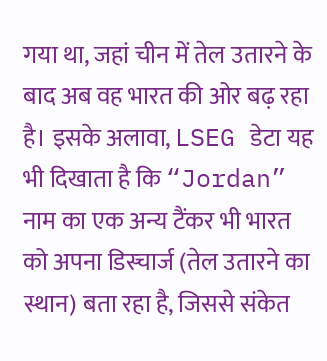गया था, जहां चीन में तेल उतारने के बाद अब वह भारत की ओर बढ़ रहा है। इसके अलावा, LSEG डेटा यह भी दिखाता है कि “Jordan” नाम का एक अन्य टैंकर भी भारत को अपना डिस्चार्ज (तेल उतारने का स्थान) बता रहा है, जिससे संकेत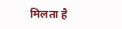मिलता है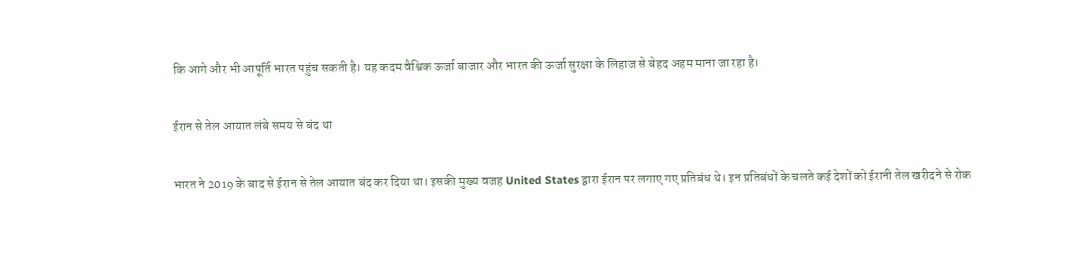कि आगे और भी आपूर्ति भारत पहुंच सकती है। यह कदम वैश्विक ऊर्जा बाजार और भारत की ऊर्जा सुरक्षा के लिहाज से बेहद अहम माना जा रहा है।

ईरान से तेल आयात लंबे समय से बंद था

भारत ने 2019 के बाद से ईरान से तेल आयात बंद कर दिया था। इसकी मुख्य वजह United States द्वारा ईरान पर लगाए गए प्रतिबंध थे। इन प्रतिबंधों के चलते कई देशों को ईरानी तेल खरीदने से रोक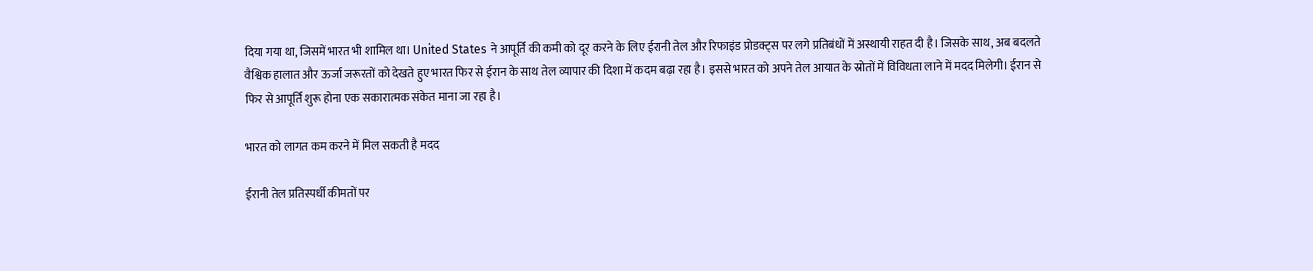दिया गया था, जिसमें भारत भी शामिल था। United States ने आपूर्ति की कमी को दूर करने के लिए ईरानी तेल और रिफाइंड प्रोडक्ट्स पर लगे प्रतिबंधों में अस्थायी राहत दी है। जिसके साथ, अब बदलते वैश्विक हालात और ऊर्जा जरूरतों को देखते हुए भारत फिर से ईरान के साथ तेल व्यापार की दिशा में कदम बढ़ा रहा है। इससे भारत को अपने तेल आयात के स्रोतों में विविधता लाने में मदद मिलेगी। ईरान से फिर से आपूर्ति शुरू होना एक सकारात्मक संकेत माना जा रहा है।

भारत को लागत कम करने में मिल सकती है मदद

ईरानी तेल प्रतिस्पर्धी कीमतों पर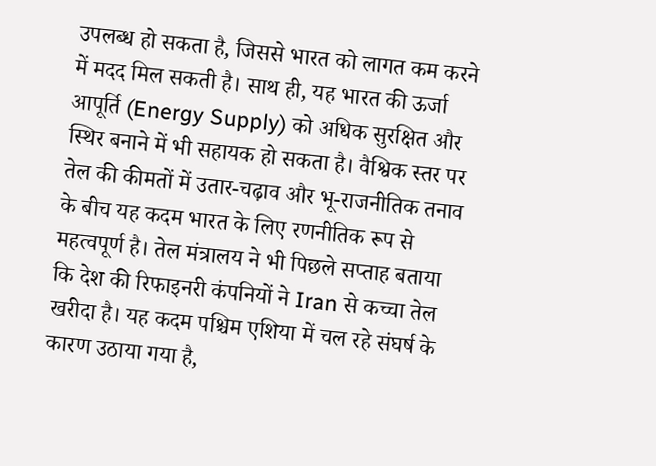उपलब्ध हो सकता है, जिससे भारत को लागत कम करने में मदद मिल सकती है। साथ ही, यह भारत की ऊर्जा आपूर्ति (Energy Supply) को अधिक सुरक्षित और स्थिर बनाने में भी सहायक हो सकता है। वैश्विक स्तर पर तेल की कीमतों में उतार-चढ़ाव और भू-राजनीतिक तनाव के बीच यह कदम भारत के लिए रणनीतिक रूप से महत्वपूर्ण है। तेल मंत्रालय ने भी पिछले सप्ताह बताया कि देश की रिफाइनरी कंपनियों ने Iran से कच्चा तेल खरीदा है। यह कदम पश्चिम एशिया में चल रहे संघर्ष के कारण उठाया गया है,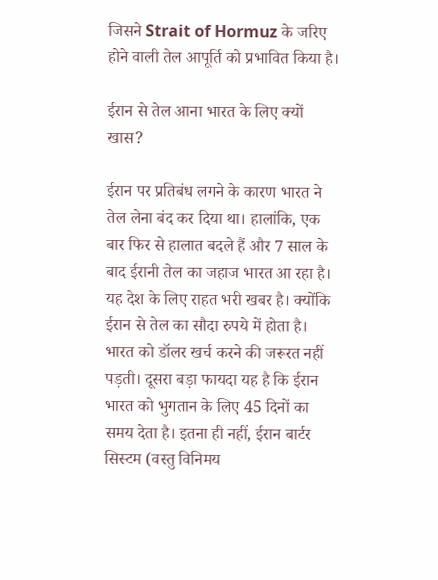जिसने Strait of Hormuz के जरिए होने वाली तेल आपूर्ति को प्रभावित किया है।

ईरान से तेल आना भारत के लिए क्यों खास?

ईरान पर प्रतिबंध लगने के कारण भारत ने तेल लेना बंद कर दिया था। हालांकि, एक बार फिर से हालात बदले हैं और 7 साल के बाद ईरानी तेल का जहाज भारत आ रहा है। यह देश के लिए राहत भरी खबर है। क्योंकि ईरान से तेल का सौदा रुपये में होता है। भारत को डॉलर खर्च करने की जरूरत नहीं पड़ती। दूसरा बड़ा फायदा यह है कि ईरान भारत को भुगतान के लिए 45 दिनों का समय देता है। इतना ही नहीं, ईरान बार्टर सिस्टम (वस्तु विनिमय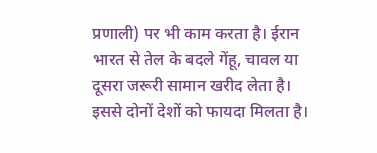प्रणाली) पर भी काम करता है। ईरान भारत से तेल के बदले गेंहू, चावल या दूसरा जरूरी सामान खरीद लेता है। इससे दोनों देशों को फायदा मिलता है।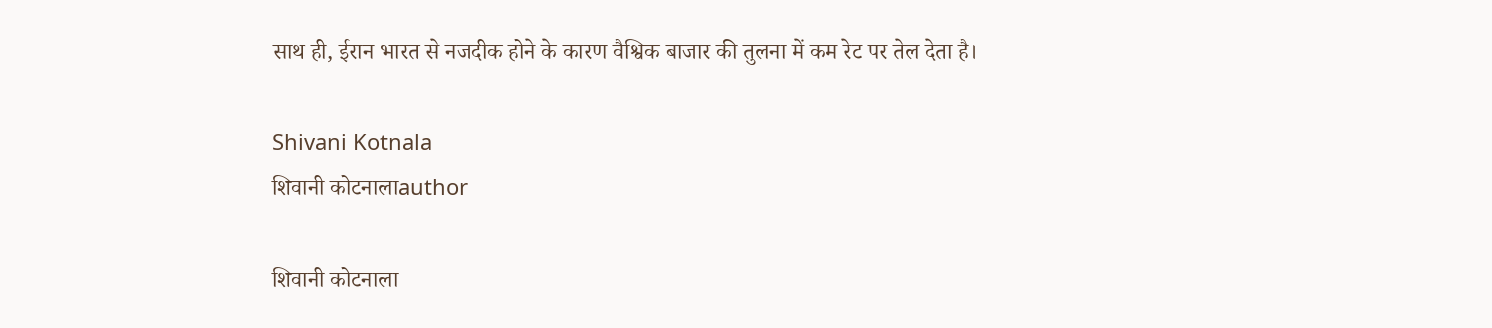साथ ही, ईरान भारत से नजदीक होने के कारण वैश्विक बाजार की तुलना में कम रेट पर तेल देता है।

Shivani Kotnala
शिवानी कोटनालाauthor

शिवानी कोटनाला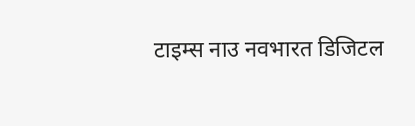टाइम्स नाउ नवभारत डिजिटल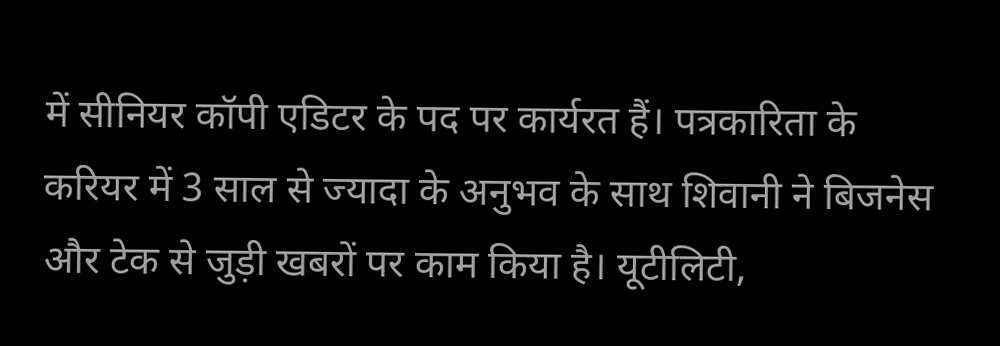में सीनियर कॉपी एडिटर के पद पर कार्यरत हैं। पत्रकारिता के करियर में 3 साल से ज्यादा के अनुभव के साथ शिवानी ने बिजनेस और टेक से जुड़ी खबरों पर काम किया है। यूटीलिटी,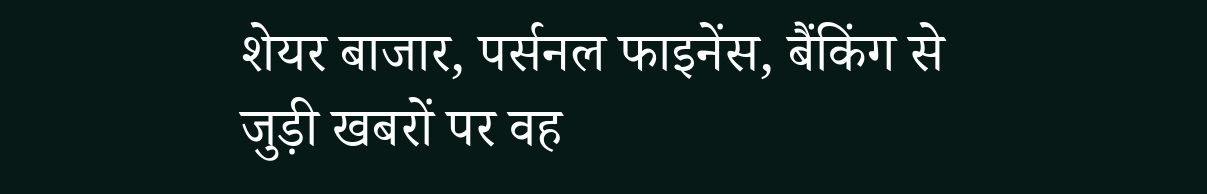शेयर बाजार, पर्सनल फाइनेंस, बैंकिंग से जुड़ी खबरों पर वह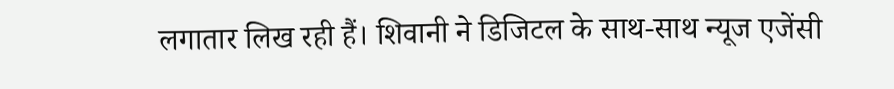लगातार लिख रही हैं। शिवानी ने डिजिटल के साथ-साथ न्यूज एजेंसी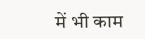में भी काम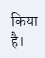किया है।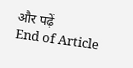और पढ़ें
End of Article